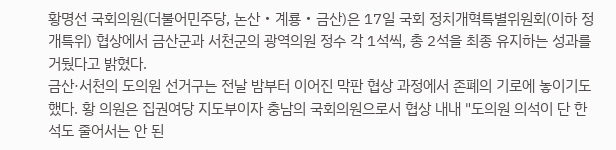황명선 국회의원(더불어민주당, 논산‧계룡‧금산)은 17일 국회 정치개혁특별위원회(이하 정개특위) 협상에서 금산군과 서천군의 광역의원 정수 각 1석씩, 총 2석을 최종 유지하는 성과를 거뒀다고 밝혔다.
금산·서천의 도의원 선거구는 전날 밤부터 이어진 막판 협상 과정에서 존폐의 기로에 놓이기도 했다. 황 의원은 집권여당 지도부이자 충남의 국회의원으로서 협상 내내 "도의원 의석이 단 한 석도 줄어서는 안 된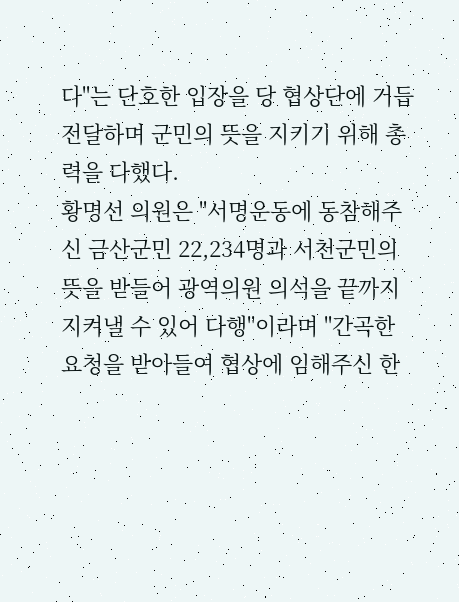다"는 단호한 입장을 당 협상단에 거듭 전달하며 군민의 뜻을 지키기 위해 총력을 다했다.
황명선 의원은 "서명운동에 동참해주신 금산군민 22,234명과 서천군민의 뜻을 받들어 광역의원 의석을 끝까지 지켜낼 수 있어 다행"이라며 "간곡한 요청을 받아들여 협상에 임해주신 한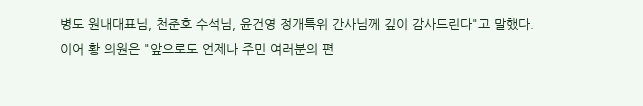병도 원내대표님, 천준호 수석님, 윤건영 정개특위 간사님께 깊이 감사드린다"고 말했다.
이어 황 의원은 "앞으로도 언제나 주민 여러분의 편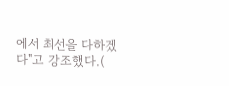에서 최선을 다하겠다"고 강조했다.(